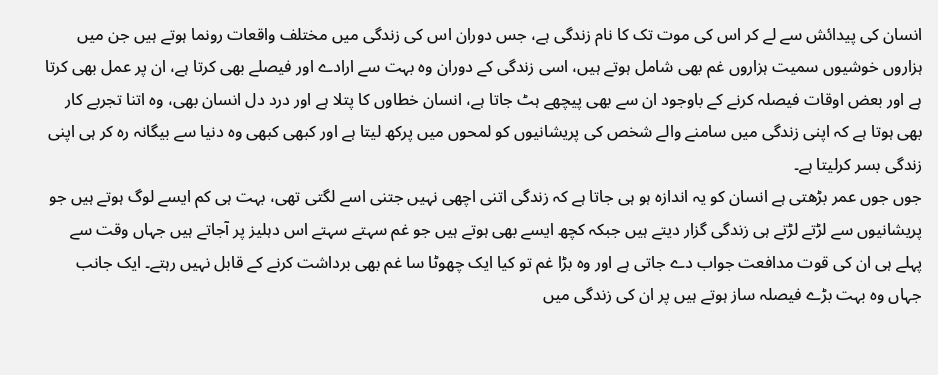انسان کی پیدائش سے لے کر اس کی موت تک کا نام زندگی ہے، جس دوران اس کی زندگی میں مختلف واقعات رونما ہوتے ہیں جن میں ہزاروں خوشیوں سمیت ہزاروں غم بھی شامل ہوتے ہیں، اسی زندگی کے دوران وہ بہت سے ارادے اور فیصلے بھی کرتا ہے، ان پر عمل بھی کرتا ہے اور بعض اوقات فیصلہ کرنے کے باوجود ان سے بھی پیچھے ہٹ جاتا ہے، انسان خطاوں کا پتلا ہے اور درد دل انسان بھی، وہ اتنا تجربے کار بھی ہوتا ہے کہ اپنی زندگی میں سامنے والے شخص کی پریشانیوں کو لمحوں میں پرکھ لیتا ہے اور کبھی کبھی وہ دنیا سے بیگانہ رہ کر ہی اپنی زندگی بسر کرلیتا ہے۔
جوں جوں عمر بڑھتی ہے انسان کو یہ اندازہ ہو ہی جاتا ہے کہ زندگی اتنی اچھی نہیں جتنی اسے لگتی تھی، بہت ہی کم ایسے لوگ ہوتے ہیں جو پریشانیوں سے لڑتے لڑتے ہی زندگی گزار دیتے ہیں جبکہ کچھ ایسے بھی ہوتے ہیں جو غم سہتے سہتے اس دہلیز پر آجاتے ہیں جہاں وقت سے پہلے ہی ان کی قوت مدافعت جواب دے جاتی ہے اور وہ بڑا غم تو کیا ایک چھوٹا سا غم بھی برداشت کرنے کے قابل نہیں رہتے۔ ایک جانب جہاں وہ بہت بڑے فیصلہ ساز ہوتے ہیں پر ان کی زندگی میں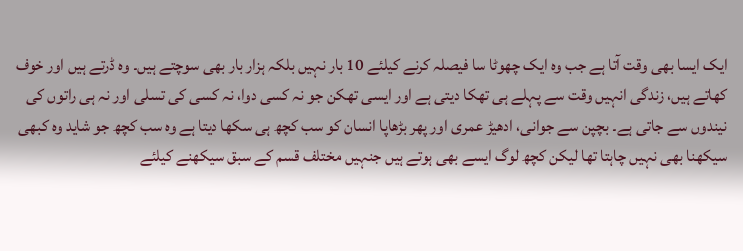ایک ایسا بھی وقت آتا ہے جب وہ ایک چھوٹا سا فیصلہ کرنے کیلئے 10 بار نہیں بلکہ ہزار بار بھی سوچتے ہیں۔ وہ ڈرتے ہیں اور خوف کھاتے ہیں، زندگی انہیں وقت سے پہلے ہی تھکا دیتی ہے اور ایسی تھکن جو نہ کسی دوا، نہ کسی کی تسلی اور نہ ہی راتوں کی نیندوں سے جاتی ہے۔ بچپن سے جوانی، ادھیڑ عمری اور پھر بڑھاپا انسان کو سب کچھ ہی سکھا دیتا ہے وہ سب کچھ جو شاید وہ کبھی سیکھنا بھی نہیں چاہتا تھا لیکن کچھ لوگ ایسے بھی ہوتے ہیں جنہیں مختلف قسم کے سبق سیکھنے کیلئے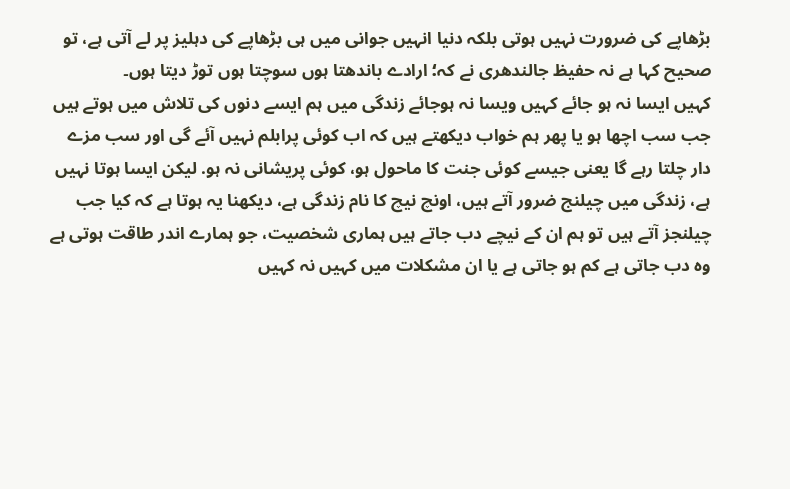بڑھاپے کی ضرورت نہیں ہوتی بلکہ دنیا انہیں جوانی میں ہی بڑھاپے کی دہلیز پر لے آتی ہے، تو صحیح کہا ہے نہ حفیظ جالندھری نے کہ؛ ارادے باندھتا ہوں سوچتا ہوں توڑ دیتا ہوں۔
کہیں ایسا نہ ہو جائے کہیں ویسا نہ ہوجائے زندگی میں ہم ایسے دنوں کی تلاش میں ہوتے ہیں جب سب اچھا ہو یا پھر ہم خواب دیکھتے ہیں کہ اب کوئی پرابلم نہیں آئے گی اور سب مزے دار چلتا رہے گا یعنی جیسے کوئی جنت کا ماحول ہو، کوئی پریشانی نہ ہو. لیکن ایسا ہوتا نہیں ہے، زندگی میں چیلنج ضرور آتے ہیں، اونچ نیچ کا نام زندگی ہے، دیکھنا یہ ہوتا ہے کہ کیا جب چیلنجز آتے ہیں تو ہم ان کے نیچے دب جاتے ہیں ہماری شخصیت، جو ہمارے اندر طاقت ہوتی ہے وہ دب جاتی ہے کم ہو جاتی ہے یا ان مشکلات میں کہیں نہ کہیں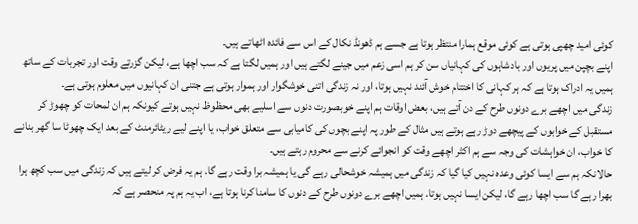کوئی امید چھپی ہوتی ہے کوئی موقع ہمارا منتظر ہوتا ہے جسے ہم ڈھونڈ نکال کے اس سے فائدہ اٹھاتے ہیں۔
اپنے بچپن میں پریوں اور بادشاہوں کی کہانیاں سن کر ہم اسی زعم میں جینے لگتے ہیں اور ہمیں لگتا ہے کہ سب اچھا ہے، لیکن گزرتے وقت اور تجربات کے ساتھ ہمیں یہ ادراک ہوتا ہے کہ ہر کہانی کا اختتام خوش آئند نہیں ہوتا، اور نہ زندگی اتنی خوشگوار اور ہموار ہوتی ہے جتنی ان کہانیوں میں معلوم ہوتی ہے۔
زندگی میں اچھے برے دونوں طرح کے دن آتے ہیں، بعض اوقات ہم اپنے خوبصورت دنوں سے اسلیے بھی محظوظ نہیں ہوتے کیونکہ ہم ان لمحات کو چھوڑ کر مستقبل کے خوابوں کے پیچھے دوڑ رہے ہوتے ہیں مثال کے طور پہ اپنے بچوں کی کامیابی سے متعلق خواب، یا اپنے لیے ریٹائرمنٹ کے بعد ایک چھوٹا سا گھر بنانے کا خواب، ان خواہشات کی وجہ سے ہم اکثر اچھے وقت کو انجوائے کرنے سے محروم رہتے ہیں۔
حالانکہ ہم سے ایسا کوئی وعدہ نہیں کیا گیا کہ زندگی میں ہمیشہ خوشحالی رہے گی یا ہمیشہ برا وقت رہے گا. ہم یہ فرض کر لیتے ہیں کہ زندگی میں سب کچھ ہرا بھرا رہے گا سب اچھا رہے گا، لیکن ایسا نہیں ہوتا. ہمیں اچھے برے دونوں طرح کے دنوں کا سامنا کرنا ہوتا ہے، اب یہ ہم پہ منحصر ہے کہ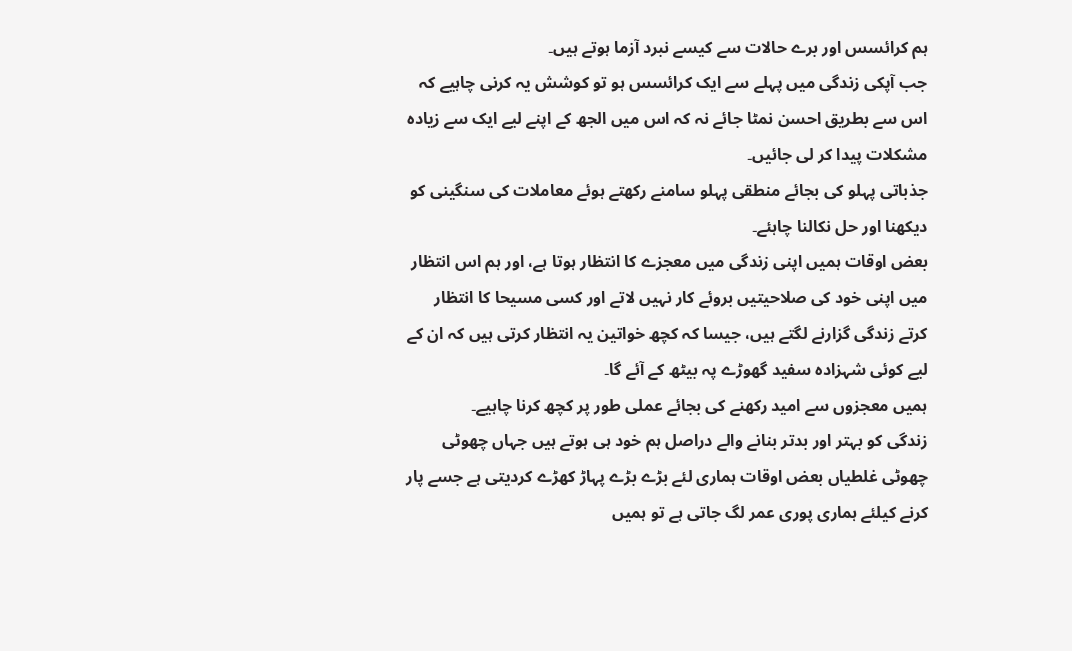ہم کرائسس اور برے حالات سے کیسے نبرد آزما ہوتے ہیں۔
جب آپکی زندگی میں پہلے سے ایک کرائسس ہو تو کوشش یہ کرنی چاہیے کہ اس سے بطریق احسن نمٹا جائے نہ کہ اس میں الجھ کے اپنے لیے ایک سے زیادہ مشکلات پیدا کر لی جائیں۔
جذباتی پہلو کی بجائے منطقی پہلو سامنے رکھتے ہوئے معاملات کی سنگینی کو دیکھنا اور حل نکالنا چاہئے۔
بعض اوقات ہمیں اپنی زندگی میں معجزے کا انتظار ہوتا ہے، اور ہم اس انتظار میں اپنی خود کی صلاحیتیں بروئے کار نہیں لاتے اور کسی مسیحا کا انتظار کرتے زندگی گزارنے لگتے ہیں، جیسا کہ کچھ خواتین یہ انتظار کرتی ہیں کہ ان کے لیے کوئی شہزادہ سفید گھوڑے پہ بیٹھ کے آئے گا۔
ہمیں معجزوں سے امید رکھنے کی بجائے عملی طور پر کچھ کرنا چاہیے۔
زندگی کو بہتر اور بدتر بنانے والے دراصل ہم خود ہی ہوتے ہیں جہاں چھوٹی چھوٹی غلطیاں بعض اوقات ہماری لئے بڑے بڑے پہاڑ کھڑے کردیتی ہے جسے پار کرنے کیلئے ہماری پوری عمر لگ جاتی ہے تو ہمیں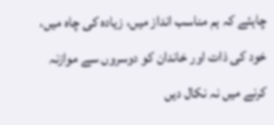چاہئے کہ ہم مناسب انداز میں، زیادہ کی چاہ میں، خود کی ذات اور خاندان کو دوسروں سے موازنہ کرنے میں نہ نکال دیں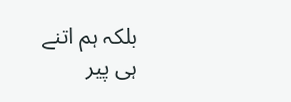بلکہ ہم اتنے ہی پیر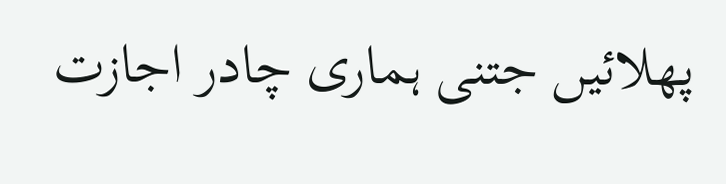پھلائیں جتنی ہماری چادر اجازت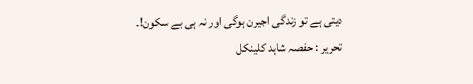دیتی ہے تو زندگی اجیرن ہوگی اور نہ ہی بے سکون!۔
تحریر : حفصہ شاہد کلینکل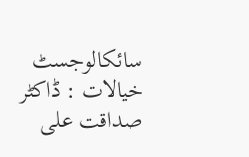سائکالوجسٹ
خیالات : ڈاکٹر صداقت علی